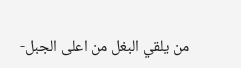من يلقي البغل من اعلى الجبل-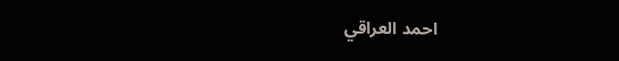احمد العراقي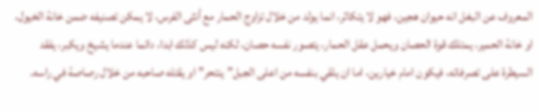المعروف عن البغل انه حيوان هجين، فهو لا يتكاثر، انما يولد من خلال تزاوج الحمار مع أنثى الفرس، لا يمكن تصنيفه ضمن خانة الخيول، او خانة الحمير، يمتلك قوة الحصان ويحمل عقل الحمار، يتصور نفسه حصان، لكنه ليس كذلك ابدا، دائما عندما يشيخ ويكبر، يفقد السيطرة على تصرفاته، فيكون امام خيارين، اما ان يلقي بنفسه من اعلى الجبل” ينتحر” او يقتله صاحبه من خلال رصاصة في راسه.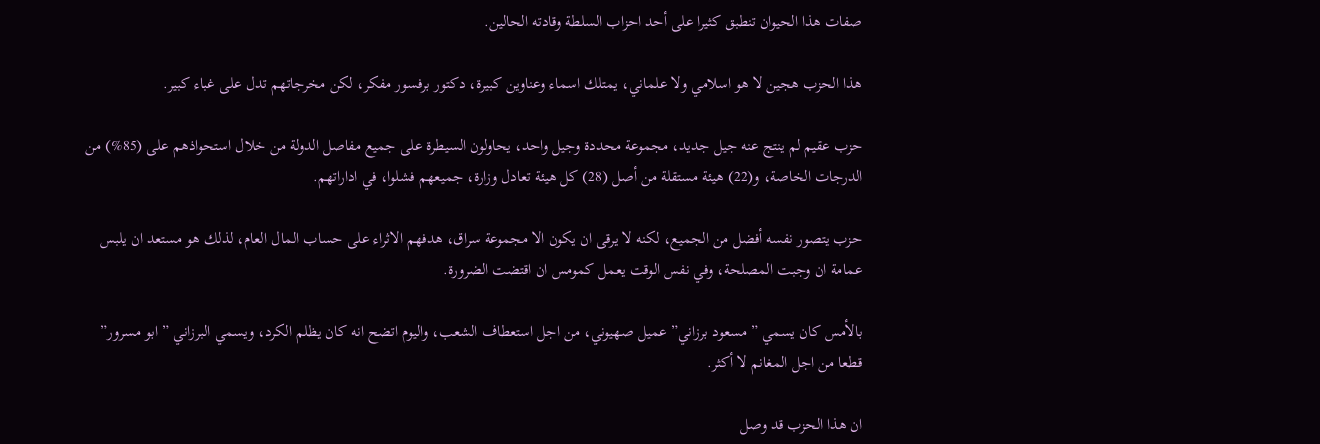صفات هذا الحيوان تنطبق كثيرا على أحد احزاب السلطة وقادته الحالين.

هذا الحزب هجين لا هو اسلامي ولا علماني، يمتلك اسماء وعناوين كبيرة، دكتور برفسور مفكر، لكن مخرجاتهم تدل على غباء كبير.

حزب عقيم لم ينتج عنه جيل جديد، مجموعة محددة وجيل واحد، يحاولون السيطرة على جميع مفاصل الدولة من خلال استحواذهم على (85%) من الدرجات الخاصة، و(22) هيئة مستقلة من أصل (28) كل هيئة تعادل وزارة، جميعهم فشلوا، في اداراتهم.

حزب يتصور نفسه أفضل من الجميع، لكنه لا يرقى ان يكون الا مجموعة سراق، هدفهم الاثراء على حساب المال العام، لذلك هو مستعد ان يلبس عمامة ان وجبت المصلحة، وفي نفس الوقت يعمل كمومس ان اقتضت الضرورة.

بالأمس كان يسمي ” مسعود برزاني” عميل صهيوني، من اجل استعطاف الشعب، واليوم اتضح انه كان يظلم الكرد، ويسمي البرزاني ” ابو مسرور” قطعا من اجل المغانم لا أكثر.

ان هذا الحزب قد وصل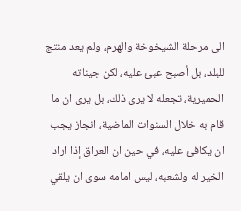الى مرحلة الشيخوخة والهرم، ولم يعد منتج للبلد، بل أصبح عبئ عليه، لكن جيناته الحميرية، تجعله لا يرى ذلك، بل يرى ان ما قام به خلال السنوات الماضية، انجاز يجب ان يكافئ عليه، في حين ان العراق إذا اراد الخير له ولشعبه، ليس امامه سوى ان يلقي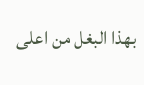بهذا البغل من اعلى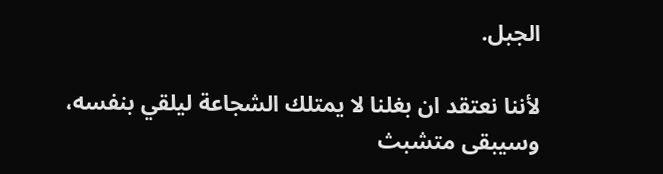الجبل.

لأننا نعتقد ان بغلنا لا يمتلك الشجاعة ليلقي بنفسه، وسيبقى متشبث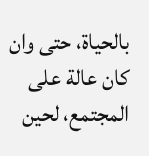بالحياة، حتى وان كان عالة على المجتمع، لحين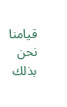قيامنا نحن بذلك